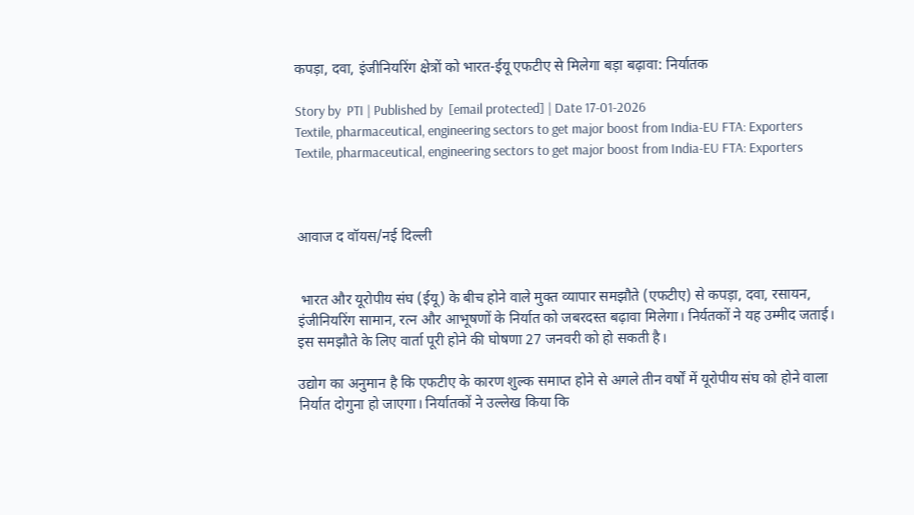कपड़ा, दवा, इंजीनियरिंग क्षेत्रों को भारत-ईयू एफटीए से मिलेगा बड़ा बढ़ावा: निर्यातक

Story by  PTI | Published by  [email protected] | Date 17-01-2026
Textile, pharmaceutical, engineering sectors to get major boost from India-EU FTA: Exporters
Textile, pharmaceutical, engineering sectors to get major boost from India-EU FTA: Exporters



आवाज द वॉयस/नई दिल्ली


 भारत और यूरोपीय संघ (ईयू) के बीच होने वाले मुक्त व्यापार समझौते (एफटीए) से कपड़ा, दवा, रसायन, इंजीनियरिंग सामान, रत्न और आभूषणों के निर्यात को जबरदस्त बढ़ावा मिलेगा। निर्यतकों ने यह उम्मीद जताई। इस समझौते के लिए वार्ता पूरी होने की घोषणा 27 जनवरी को हो सकती है।

उद्योग का अनुमान है कि एफटीए के कारण शुल्क समाप्त होने से अगले तीन वर्षों में यूरोपीय संघ को होने वाला निर्यात दोगुना हो जाएगा। निर्यातकों ने उल्लेख किया कि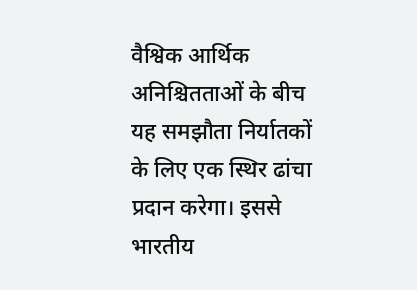वैश्विक आर्थिक अनिश्चितताओं के बीच यह समझौता निर्यातकों के लिए एक स्थिर ढांचा प्रदान करेगा। इससे भारतीय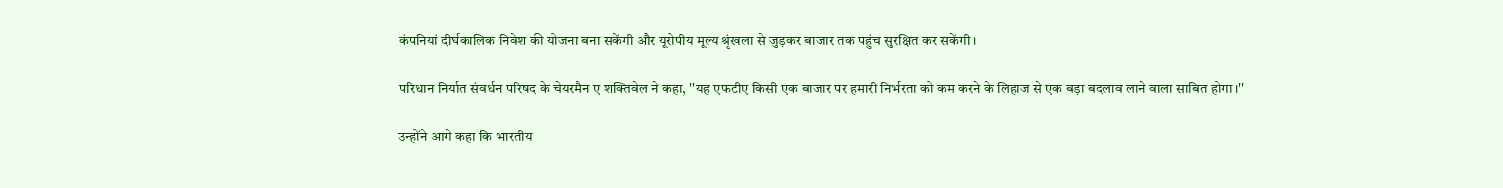कंपनियां दीर्घकालिक निवेश की योजना बना सकेंगी और यूरोपीय मूल्य श्रृंखला से जुड़कर बाजार तक पहुंच सुरक्षित कर सकेंगी।

परिधान निर्यात संवर्धन परिषद के चेयरमैन ए शक्तिवेल ने कहा, ''यह एफटीए किसी एक बाजार पर हमारी निर्भरता को कम करने के लिहाज से एक बड़ा बदलाव लाने वाला साबित होगा।''

उन्होंने आगे कहा कि भारतीय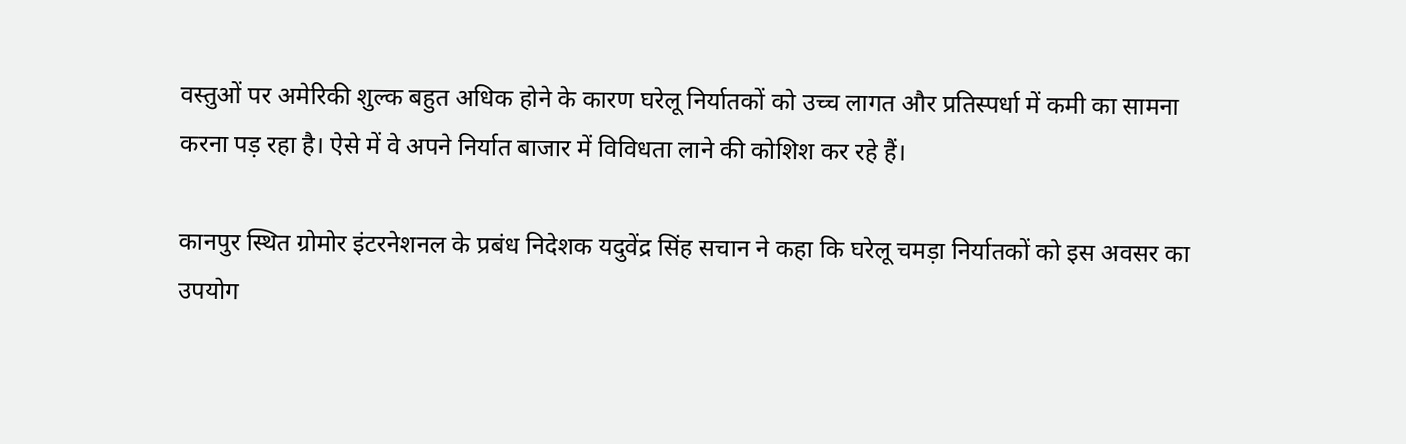वस्तुओं पर अमेरिकी शुल्क बहुत अधिक होने के कारण घरेलू निर्यातकों को उच्च लागत और प्रतिस्पर्धा में कमी का सामना करना पड़ रहा है। ऐसे में वे अपने निर्यात बाजार में विविधता लाने की कोशिश कर रहे हैं।

कानपुर स्थित ग्रोमोर इंटरनेशनल के प्रबंध निदेशक यदुवेंद्र सिंह सचान ने कहा कि घरेलू चमड़ा निर्यातकों को इस अवसर का उपयोग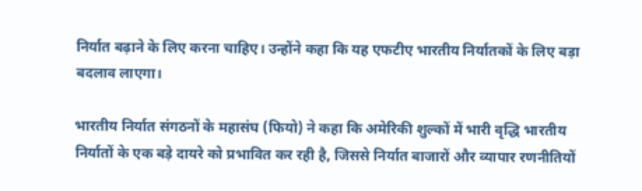निर्यात बढ़ाने के लिए करना चाहिए। उन्होंने कहा कि यह एफटीए भारतीय निर्यातकों के लिए बड़ा बदलाव लाएगा।

भारतीय निर्यात संगठनों के महासंघ (फियो) ने कहा कि अमेरिकी शुल्कों में भारी वृद्धि भारतीय निर्यातों के एक बड़े दायरे को प्रभावित कर रही है, जिससे निर्यात बाजारों और व्यापार रणनीतियों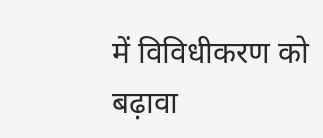में विविधीकरण को बढ़ावा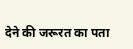देने की जरूरत का पता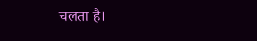चलता है।